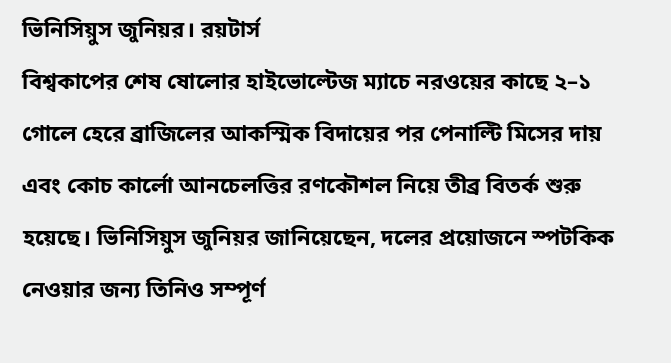ভিনিসিয়ুস জুনিয়র। রয়টার্স
বিশ্বকাপের শেষ ষোলোর হাইভোল্টেজ ম্যাচে নরওয়ের কাছে ২–১ গোলে হেরে ব্রাজিলের আকস্মিক বিদায়ের পর পেনাল্টি মিসের দায় এবং কোচ কার্লো আনচেলত্তির রণকৌশল নিয়ে তীব্র বিতর্ক শুরু হয়েছে। ভিনিসিয়ুস জুনিয়র জানিয়েছেন, দলের প্রয়োজনে স্পটকিক নেওয়ার জন্য তিনিও সম্পূর্ণ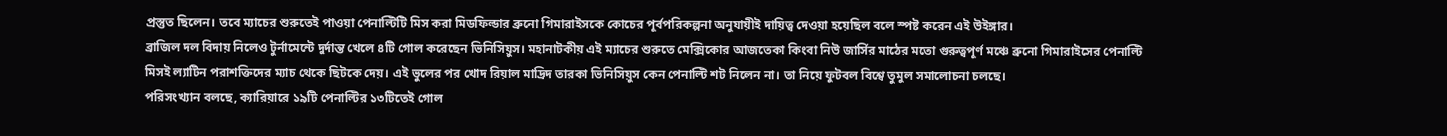প্রস্তুত ছিলেন। তবে ম্যাচের শুরুতেই পাওয়া পেনাল্টিটি মিস করা মিডফিল্ডার ব্রুনো গিমারাইসকে কোচের পূর্বপরিকল্পনা অনুযায়ীই দায়িত্ব দেওয়া হয়েছিল বলে স্পষ্ট করেন এই উইঙ্গার।
ব্রাজিল দল বিদায় নিলেও টুর্নামেন্টে দুর্দান্ত খেলে ৪টি গোল করেছেন ভিনিসিয়ুস। মহানাটকীয় এই ম্যাচের শুরুতে মেক্সিকোর আজতেকা কিংবা নিউ জার্সির মাঠের মতো গুরুত্বপূর্ণ মঞ্চে ব্রুনো গিমারাইসের পেনাল্টি মিসই ল্যাটিন পরাশক্তিদের ম্যাচ থেকে ছিটকে দেয়। এই ভুলের পর খোদ রিয়াল মাদ্রিদ তারকা ভিনিসিয়ুস কেন পেনাল্টি শট নিলেন না। তা নিয়ে ফুটবল বিশ্বে তুমুল সমালোচনা চলছে।
পরিসংখ্যান বলছে, ক্যারিয়ারে ১৯টি পেনাল্টির ১৩টিতেই গোল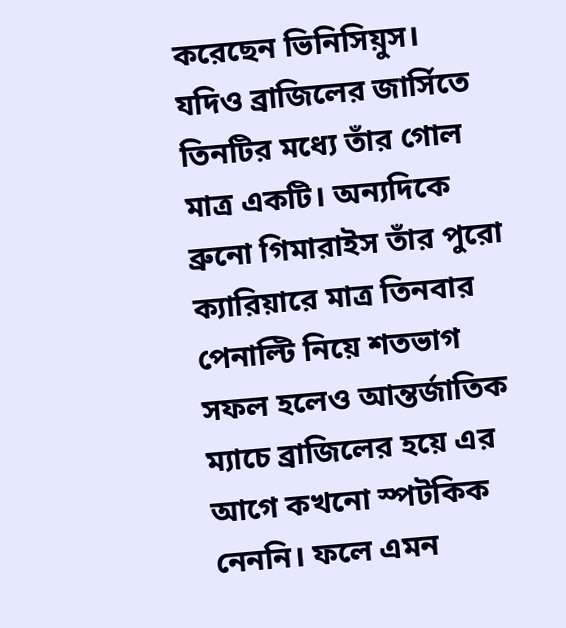করেছেন ভিনিসিয়ুস। যদিও ব্রাজিলের জার্সিতে তিনটির মধ্যে তাঁর গোল মাত্র একটি। অন্যদিকে ব্রুনো গিমারাইস তাঁর পুরো ক্যারিয়ারে মাত্র তিনবার পেনাল্টি নিয়ে শতভাগ সফল হলেও আন্তর্জাতিক ম্যাচে ব্রাজিলের হয়ে এর আগে কখনো স্পটকিক নেননি। ফলে এমন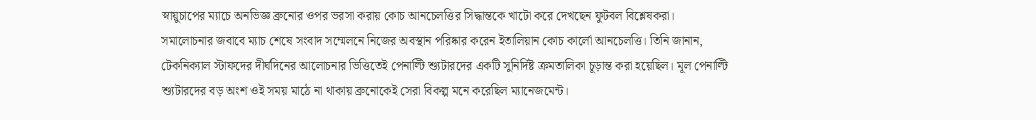স্নায়ুচাপের ম্যাচে অনভিজ্ঞ ব্রুনোর ওপর ভরসা করায় কোচ আনচেলত্তির সিদ্ধান্তকে খাটো করে দেখছেন ফুটবল বিশ্লেষকরা।
সমালোচনার জবাবে ম্যাচ শেষে সংবাদ সম্মেলনে নিজের অবস্থান পরিষ্কার করেন ইতালিয়ান কোচ কার্লো আনচেলত্তি। তিনি জানান, টেকনিক্যাল স্টাফদের দীর্ঘদিনের আলোচনার ভিত্তিতেই পেনাল্টি শ্যুটারদের একটি সুনির্দিষ্ট ক্রমতালিকা চূড়ান্ত করা হয়েছিল। মূল পেনাল্টি শ্যুটারদের বড় অংশ ওই সময় মাঠে না থাকায় ব্রুনোকেই সেরা বিকল্প মনে করেছিল ম্যানেজমেন্ট।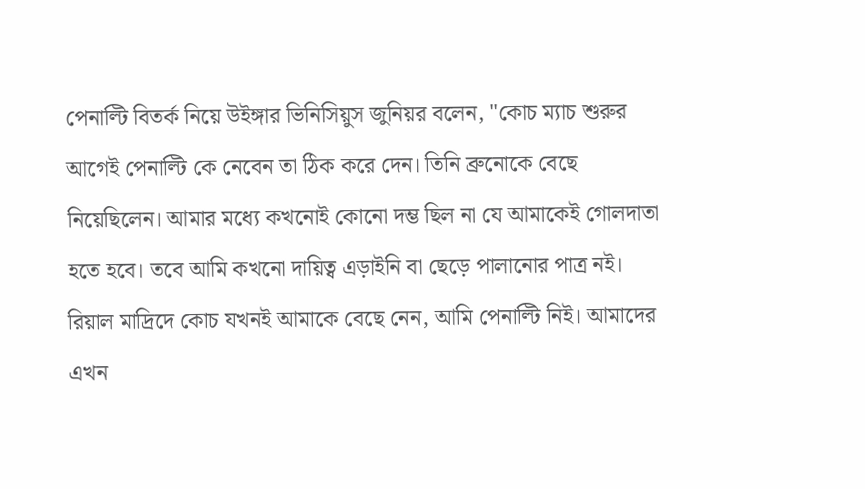পেনাল্টি বিতর্ক নিয়ে উইঙ্গার ভিনিসিয়ুস জুনিয়র বলেন, "কোচ ম্যাচ শুরুর আগেই পেনাল্টি কে নেবেন তা ঠিক করে দেন। তিনি ব্রুনোকে বেছে নিয়েছিলেন। আমার মধ্যে কখনোই কোনো দম্ভ ছিল না যে আমাকেই গোলদাতা হতে হবে। তবে আমি কখনো দায়িত্ব এড়াইনি বা ছেড়ে পালানোর পাত্র নই। রিয়াল মাদ্রিদে কোচ যখনই আমাকে বেছে নেন, আমি পেনাল্টি নিই। আমাদের এখন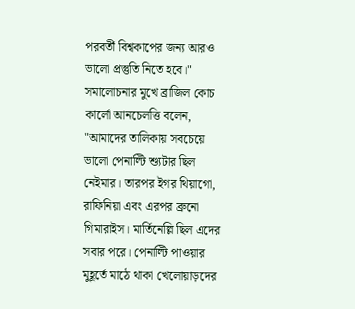পরবর্তী বিশ্বকাপের জন্য আরও ভালো প্রস্তুতি নিতে হবে।"
সমালোচনার মুখে ব্রাজিল কোচ কার্লো আনচেলত্তি বলেন, "আমাদের তালিকায় সবচেয়ে ভালো পেনাল্টি শ্যুটার ছিল নেইমার। তারপর ইগর থিয়াগো, রাফিনিয়া এবং এরপর ব্রুনো গিমারাইস। মার্তিনেল্লি ছিল এদের সবার পরে। পেনাল্টি পাওয়ার মুহূর্তে মাঠে থাকা খেলোয়াড়দের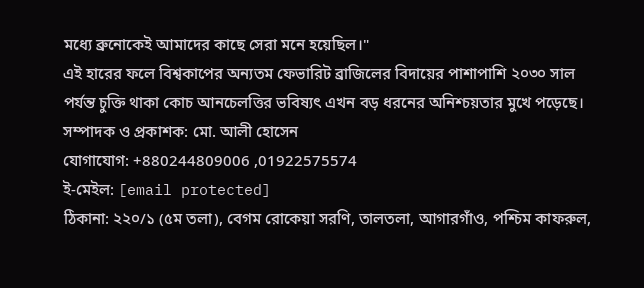মধ্যে ব্রুনোকেই আমাদের কাছে সেরা মনে হয়েছিল।"
এই হারের ফলে বিশ্বকাপের অন্যতম ফেভারিট ব্রাজিলের বিদায়ের পাশাপাশি ২০৩০ সাল পর্যন্ত চুক্তি থাকা কোচ আনচেলত্তির ভবিষ্যৎ এখন বড় ধরনের অনিশ্চয়তার মুখে পড়েছে।
সম্পাদক ও প্রকাশক: মো. আলী হোসেন
যোগাযোগ: +880244809006 ,01922575574
ই-মেইল: [email protected]
ঠিকানা: ২২০/১ (৫ম তলা), বেগম রোকেয়া সরণি, তালতলা, আগারগাঁও, পশ্চিম কাফরুল,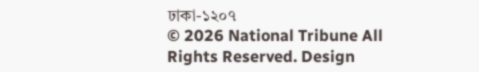ঢাকা-১২০৭
© 2026 National Tribune All Rights Reserved. Design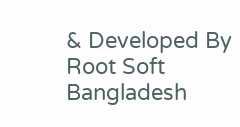& Developed By Root Soft Bangladesh